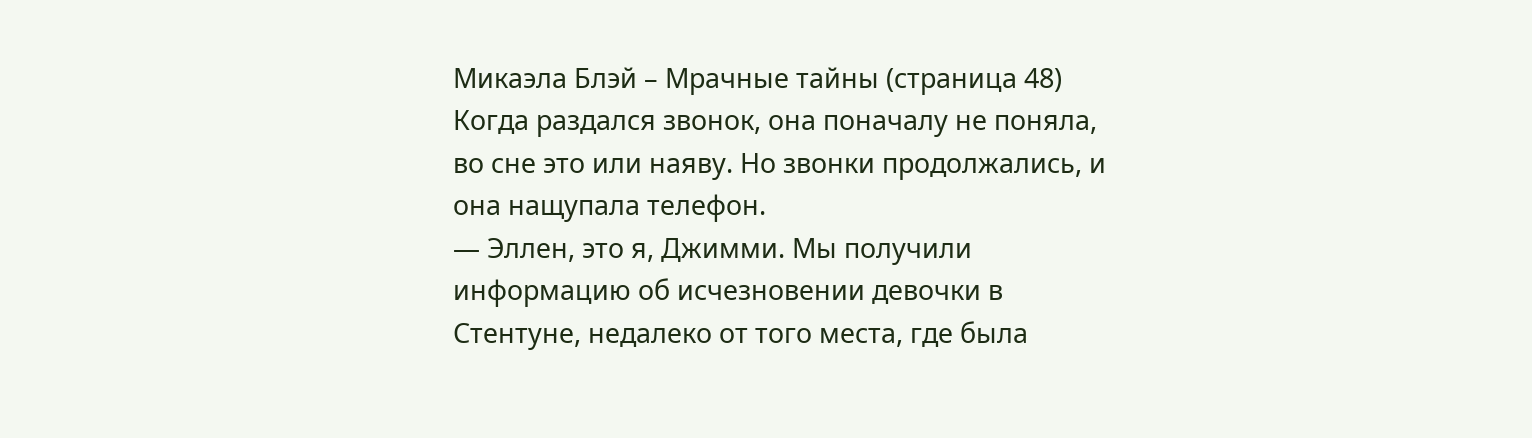Микаэла Блэй – Мрачные тайны (страница 48)
Когда раздался звонок, она поначалу не поняла, во сне это или наяву. Но звонки продолжались, и она нащупала телефон.
— Эллен, это я, Джимми. Мы получили информацию об исчезновении девочки в Стентуне, недалеко от того места, где была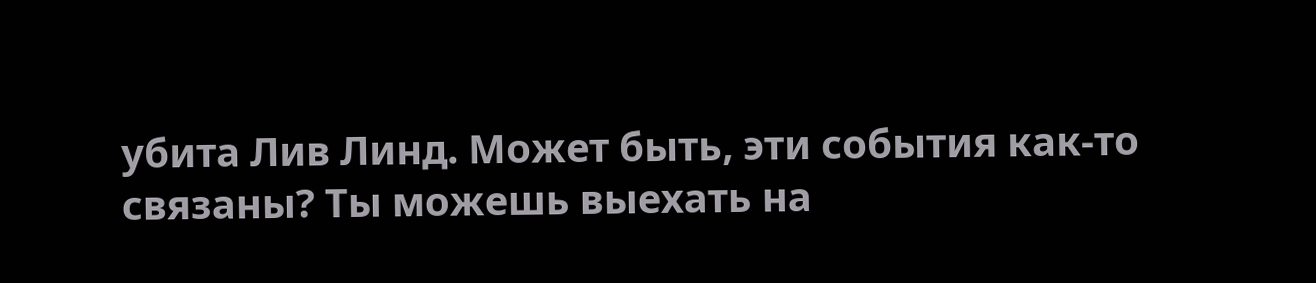убита Лив Линд. Может быть, эти события как-то связаны? Ты можешь выехать на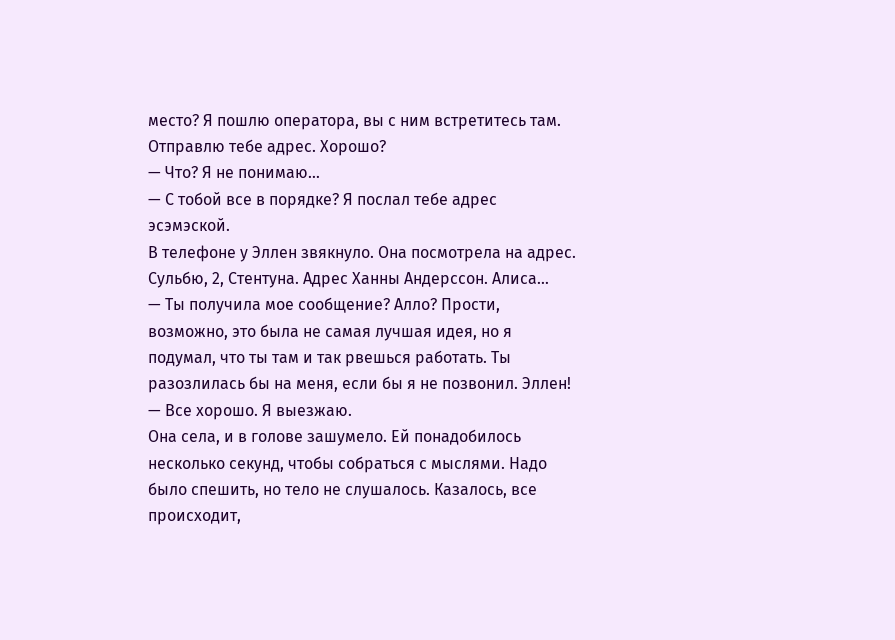место? Я пошлю оператора, вы с ним встретитесь там. Отправлю тебе адрес. Хорошо?
— Что? Я не понимаю…
— С тобой все в порядке? Я послал тебе адрес эсэмэской.
В телефоне у Эллен звякнуло. Она посмотрела на адрес. Сульбю, 2, Стентуна. Адрес Ханны Андерссон. Алиса…
— Ты получила мое сообщение? Алло? Прости, возможно, это была не самая лучшая идея, но я подумал, что ты там и так рвешься работать. Ты разозлилась бы на меня, если бы я не позвонил. Эллен!
— Все хорошо. Я выезжаю.
Она села, и в голове зашумело. Ей понадобилось несколько секунд, чтобы собраться с мыслями. Надо было спешить, но тело не слушалось. Казалось, все происходит,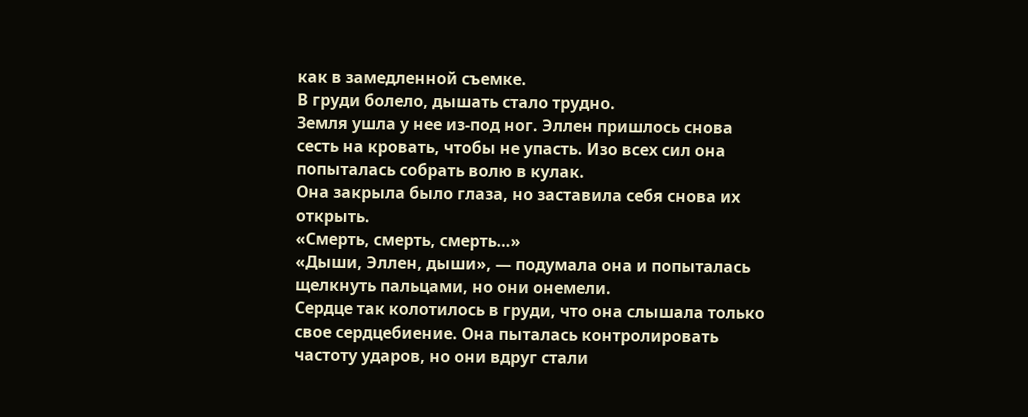как в замедленной съемке.
В груди болело, дышать стало трудно.
Земля ушла у нее из-под ног. Эллен пришлось снова сесть на кровать, чтобы не упасть. Изо всех сил она попыталась собрать волю в кулак.
Она закрыла было глаза, но заставила себя снова их открыть.
«Смерть, смерть, смерть…»
«Дыши, Эллен, дыши», — подумала она и попыталась щелкнуть пальцами, но они онемели.
Сердце так колотилось в груди, что она слышала только свое сердцебиение. Она пыталась контролировать частоту ударов, но они вдруг стали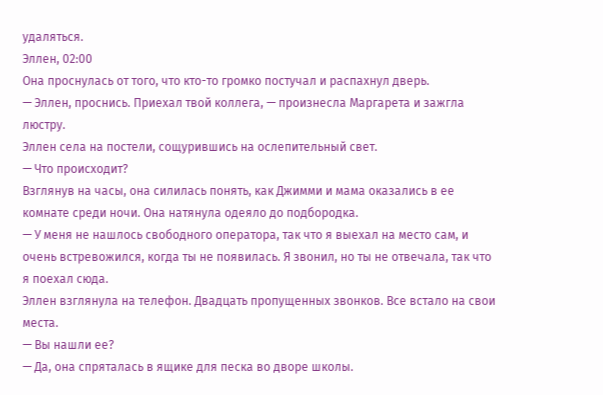удаляться.
Эллен, 02:00
Она проснулась от того, что кто-то громко постучал и распахнул дверь.
— Эллен, проснись. Приехал твой коллега, — произнесла Маргарета и зажгла люстру.
Эллен села на постели, сощурившись на ослепительный свет.
— Что происходит?
Взглянув на часы, она силилась понять, как Джимми и мама оказались в ее комнате среди ночи. Она натянула одеяло до подбородка.
— У меня не нашлось свободного оператора, так что я выехал на место сам, и очень встревожился, когда ты не появилась. Я звонил, но ты не отвечала, так что я поехал сюда.
Эллен взглянула на телефон. Двадцать пропущенных звонков. Все встало на свои места.
— Вы нашли ее?
— Да, она спряталась в ящике для песка во дворе школы.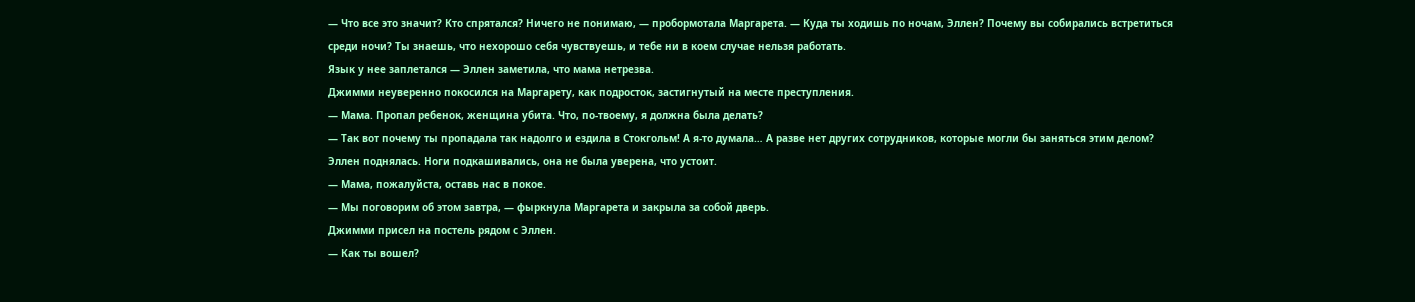— Что все это значит? Кто спрятался? Ничего не понимаю, — пробормотала Маргарета. — Куда ты ходишь по ночам, Эллен? Почему вы собирались встретиться среди ночи? Ты знаешь, что нехорошо себя чувствуешь, и тебе ни в коем случае нельзя работать.
Язык у нее заплетался — Эллен заметила, что мама нетрезва.
Джимми неуверенно покосился на Маргарету, как подросток, застигнутый на месте преступления.
— Мама. Пропал ребенок, женщина убита. Что, по-твоему, я должна была делать?
— Так вот почему ты пропадала так надолго и ездила в Стокгольм! А я-то думала… А разве нет других сотрудников, которые могли бы заняться этим делом?
Эллен поднялась. Ноги подкашивались, она не была уверена, что устоит.
— Мама, пожалуйста, оставь нас в покое.
— Мы поговорим об этом завтра, — фыркнула Маргарета и закрыла за собой дверь.
Джимми присел на постель рядом с Эллен.
— Как ты вошел?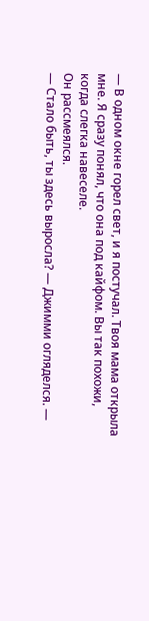— В одном окне горел свет, и я постучал. Твоя мама открыла мне. Я сразу понял, что она под кайфом. Вы так похожи, когда слегка навеселе.
Он рассмеялся.
— Стало быть, ты здесь выросла? — Джимми огляделся. —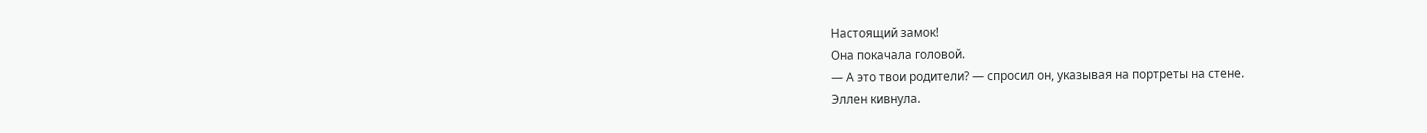Настоящий замок!
Она покачала головой.
— А это твои родители? — спросил он, указывая на портреты на стене.
Эллен кивнула.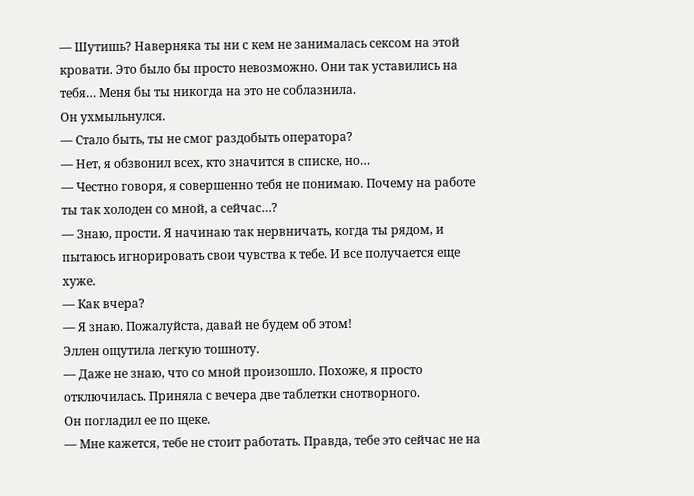— Шутишь? Наверняка ты ни с кем не занималась сексом на этой кровати. Это было бы просто невозможно. Они так уставились на тебя… Меня бы ты никогда на это не соблазнила.
Он ухмыльнулся.
— Стало быть, ты не смог раздобыть оператора?
— Нет, я обзвонил всех, кто значится в списке, но…
— Честно говоря, я совершенно тебя не понимаю. Почему на работе ты так холоден со мной, а сейчас…?
— Знаю, прости. Я начинаю так нервничать, когда ты рядом, и пытаюсь игнорировать свои чувства к тебе. И все получается еще хуже.
— Как вчера?
— Я знаю. Пожалуйста, давай не будем об этом!
Эллен ощутила легкую тошноту.
— Даже не знаю, что со мной произошло. Похоже, я просто отключилась. Приняла с вечера две таблетки снотворного.
Он погладил ее по щеке.
— Мне кажется, тебе не стоит работать. Правда, тебе это сейчас не на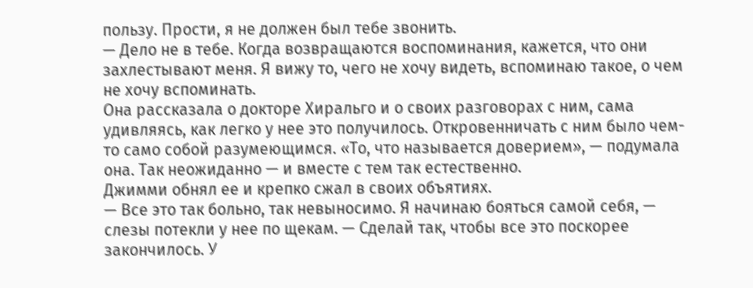пользу. Прости, я не должен был тебе звонить.
— Дело не в тебе. Когда возвращаются воспоминания, кажется, что они захлестывают меня. Я вижу то, чего не хочу видеть, вспоминаю такое, о чем не хочу вспоминать.
Она рассказала о докторе Хиральго и о своих разговорах с ним, сама удивляясь, как легко у нее это получилось. Откровенничать с ним было чем-то само собой разумеющимся. «То, что называется доверием», — подумала она. Так неожиданно — и вместе с тем так естественно.
Джимми обнял ее и крепко сжал в своих объятиях.
— Все это так больно, так невыносимо. Я начинаю бояться самой себя, — слезы потекли у нее по щекам. — Сделай так, чтобы все это поскорее закончилось. У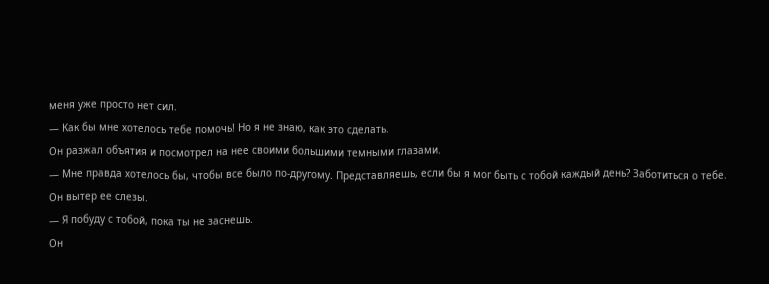меня уже просто нет сил.
— Как бы мне хотелось тебе помочь! Но я не знаю, как это сделать.
Он разжал объятия и посмотрел на нее своими большими темными глазами.
— Мне правда хотелось бы, чтобы все было по-другому. Представляешь, если бы я мог быть с тобой каждый день? Заботиться о тебе.
Он вытер ее слезы.
— Я побуду с тобой, пока ты не заснешь.
Он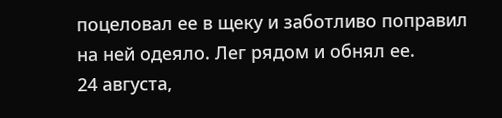поцеловал ее в щеку и заботливо поправил на ней одеяло. Лег рядом и обнял ее.
24 августа,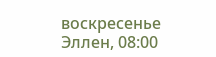воскресенье
Эллен, 08:00